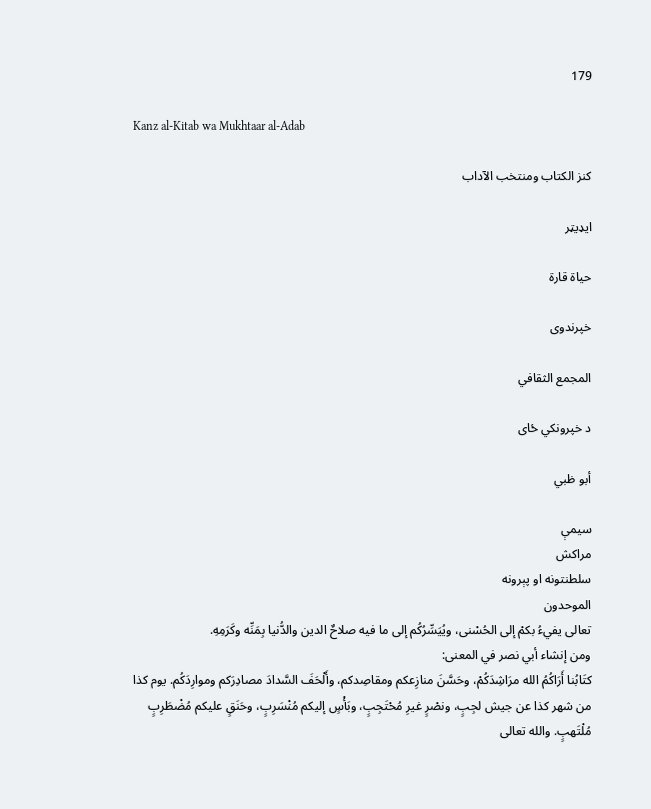179

Kanz al-Kitab wa Mukhtaar al-Adab

كنز الكتاب ومنتخب الآداب

ایډیټر

حياة قارة

خپرندوی

المجمع الثقافي

د خپرونکي ځای

أبو ظبي

سیمې
مراکش
سلطنتونه او پېرونه
الموحدون
تعالى يفيءُ بكمْ إلى الحُسْنى، ويُيَسِّرُكُم إلى ما فيه صلاحٌ الدين والدُّنيا بِمَنِّه وكَرَمِهِ.
ومن إنشاء أبي نصر في المعنى:
كتَابُنا أَرَاكُمُ الله مرَاشِدَكُمْ، وحَسَّنَ منازِعكم ومقاصِدكم، وأَلْحَفَ السَّدادَ مصادِرَكم وموارِدَكُم. يوم كذا
من شهر كذا عن جيش لجِبٍ، ونصْرٍ غيرِ مُحْتَجِبٍ، وبَأْسٍ إليكم مُنْسَرِبٍ، وحَنَقٍ عليكم مُضْطَرِبٍ
مُلْتَهبٍ. والله تعالى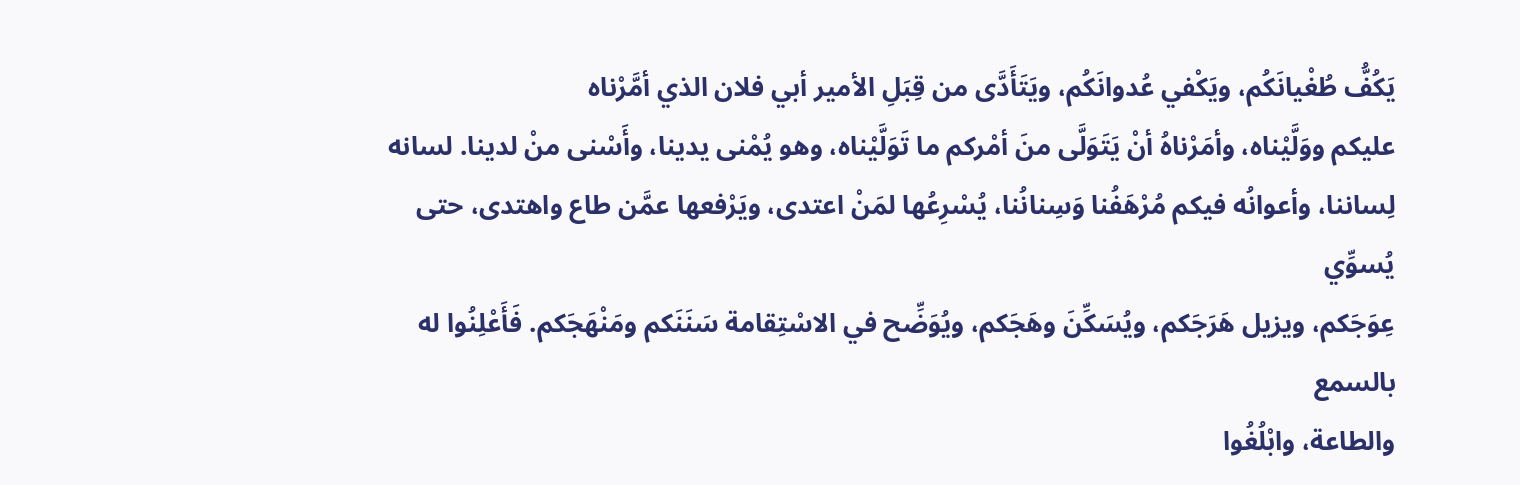يَكُفُّ طُغْيانَكُم، ويَكْفي عُدوانَكُم، ويَتَأَدَّى من قِبَلِ الأمير أبي فلان الذي أمَّرْناه
عليكم ووَلَّيْناه، وأمَرْناهُ أنْ يَتَوَلَّى منَ أمْركم ما تَوَلَّيْناه، وهو يُمْنى يدينا، وأَسْنى منْ لدينا. لسانه
لِساننا، وأعوانُه فيكم مُرْهَفُنا وَسِنانُنا، يُسْرِعُها لمَنْ اعتدى، ويَرْفعها عمَّن طاع واهتدى، حتى يُسوِّي
عِوَجَكم، ويزيل هَرَجَكم، ويُسَكِّنَ وهَجَكم، ويُوَضِّح في الاسْتِقامة سَنَنَكم ومَنْهَجَكم. فَأَعْلِنُوا له بالسمع
والطاعة، وابْلُغُوا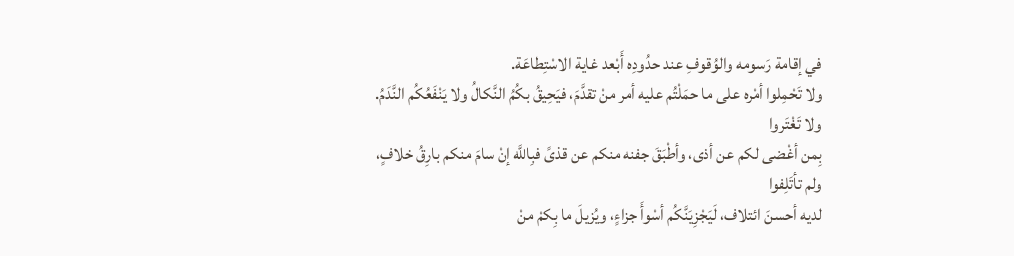في إقامة رَسومه والوُقوفِ عند حدُودِه أَبْعد غاية الاسْتِطاعَة.
ولا تَحْمِلوا أمْره على ما حمَلْتُم عليه أمر منْ تقدَّمَ، فيَحِيقُ بكُمُ النَّكالُ ولا يَنْفَعُكُم النَّدَمُ. ولا تَغْتَروا
بِمن أغْضى لكم عن أذى، وأطْبَقَ جفنه منكم عن قذىً فبِاللَّه إنْ سامَ منكم بارِقُ خلافٍ، ولم تأتَلِفوا
لديه أحسنَ ائتلاف، لَيَجْزِيَنَّكُم أسْوأَ جزاءٍ، ويُزيلَ ما بِكمْ منْ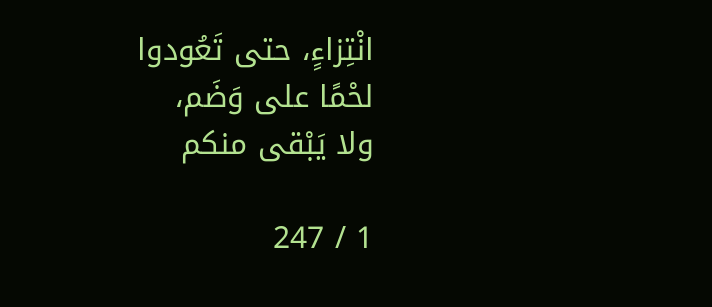انْتِزاءٍ، حتى تَعُودوا لحْمًا على وَضَم،
ولا يَبْقى منكم

1 / 247